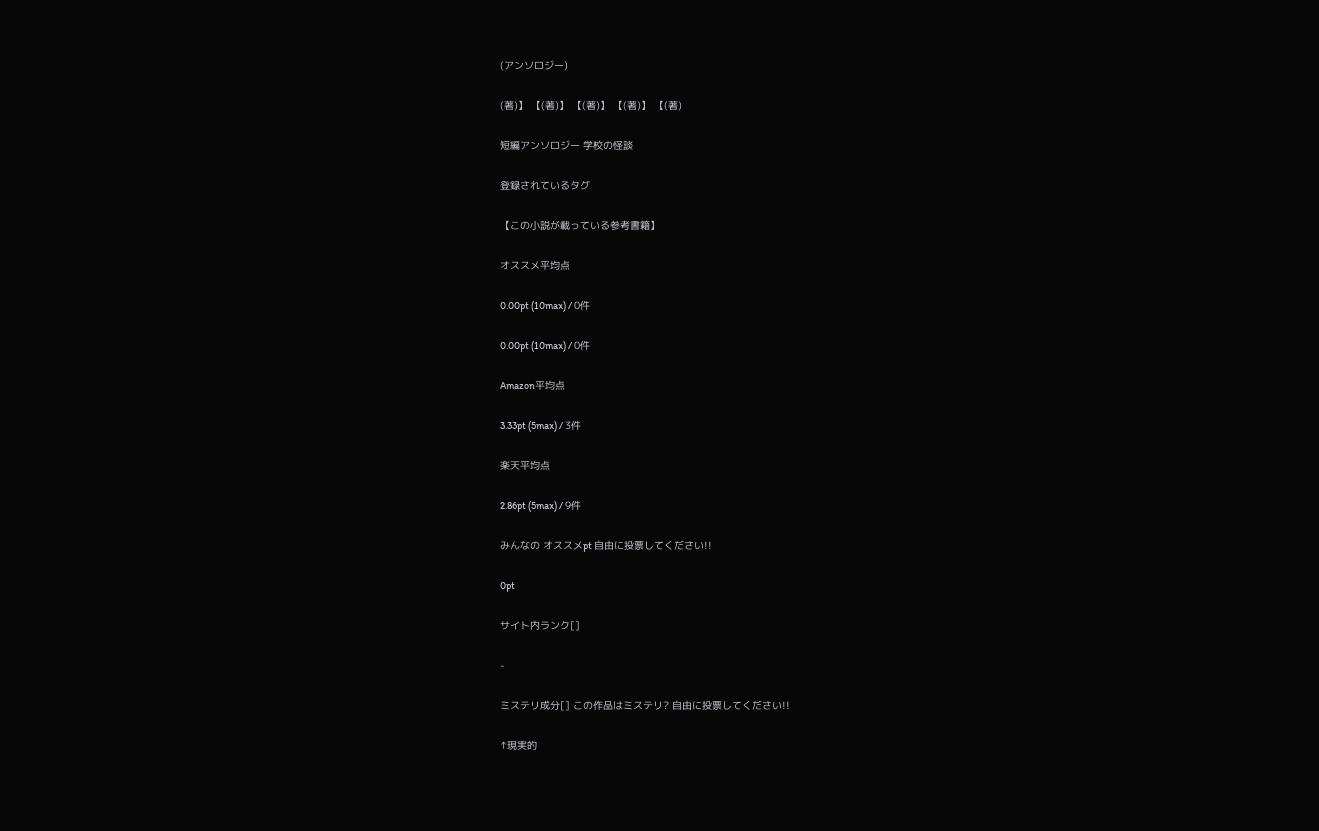(アンソロジー)

(著)】 【(著)】 【(著)】 【(著)】 【(著)

短編アンソロジー 学校の怪談

登録されているタグ

【この小説が載っている参考書籍】

オススメ平均点

0.00pt (10max) / 0件

0.00pt (10max) / 0件

Amazon平均点

3.33pt (5max) / 3件

楽天平均点

2.86pt (5max) / 9件

みんなの オススメpt 自由に投票してください!!

0pt

サイト内ランク[]

-

ミステリ成分[] この作品はミステリ? 自由に投票してください!!

↑現実的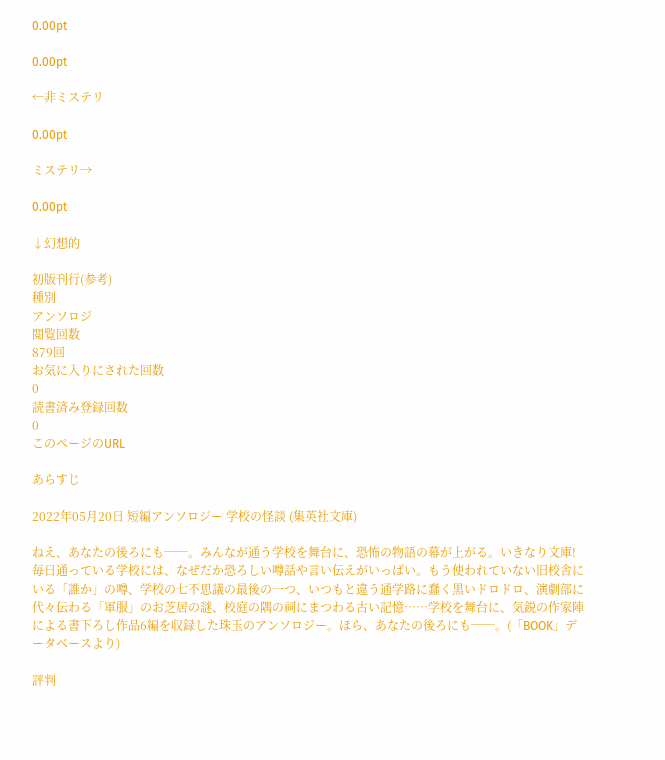0.00pt

0.00pt

←非ミステリ

0.00pt

ミステリ→

0.00pt

↓幻想的

初版刊行(参考)
種別
アンソロジ
閲覧回数
879回
お気に入りにされた回数
0
読書済み登録回数
0
このページのURL

あらすじ

2022年05月20日 短編アンソロジー 学校の怪談 (集英社文庫)

ねえ、あなたの後ろにも──。みんなが通う学校を舞台に、恐怖の物語の幕が上がる。いきなり文庫!毎日通っている学校には、なぜだか恐ろしい噂話や言い伝えがいっぱい。もう使われていない旧校舎にいる「誰か」の噂、学校の七不思議の最後の一つ、いつもと違う通学路に蠢く黒いドロドロ、演劇部に代々伝わる「軍服」のお芝居の謎、校庭の隅の祠にまつわる古い記憶……学校を舞台に、気鋭の作家陣による書下ろし作品6編を収録した珠玉のアンソロジー。ほら、あなたの後ろにも──。(「BOOK」データベースより)

評判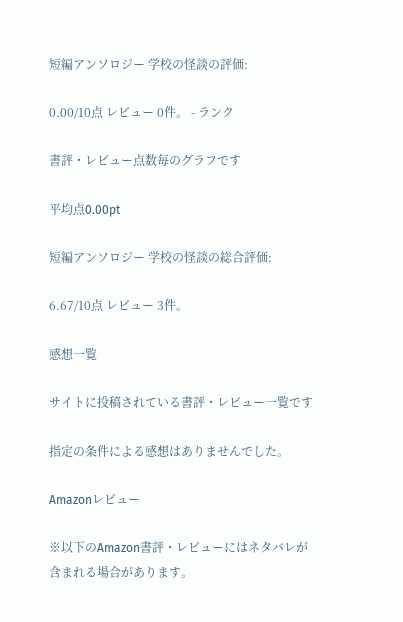短編アンソロジー 学校の怪談の評価:

0.00/10点 レビュー 0件。 - ランク

書評・レビュー点数毎のグラフです

平均点0.00pt

短編アンソロジー 学校の怪談の総合評価:

6.67/10点 レビュー 3件。

感想一覧

サイトに投稿されている書評・レビュー一覧です

指定の条件による感想はありませんでした。

Amazonレビュー

※以下のAmazon書評・レビューにはネタバレが含まれる場合があります。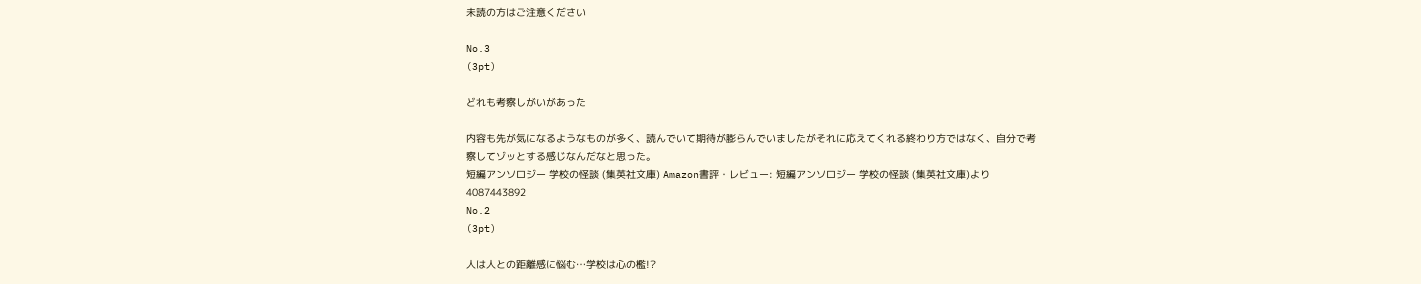未読の方はご注意ください

No.3
(3pt)

どれも考察しがいがあった

内容も先が気になるようなものが多く、読んでいて期待が膨らんでいましたがそれに応えてくれる終わり方ではなく、自分で考察してゾッとする感じなんだなと思った。
短編アンソロジー 学校の怪談 (集英社文庫) Amazon書評・レビュー: 短編アンソロジー 学校の怪談 (集英社文庫)より
4087443892
No.2
(3pt)

人は人との距離感に悩む…学校は心の檻!?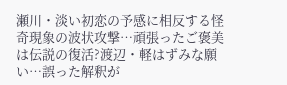瀬川・淡い初恋の予感に相反する怪奇現象の波状攻撃…頑張ったご褒美は伝説の復活?渡辺・軽はずみな願い…誤った解釈が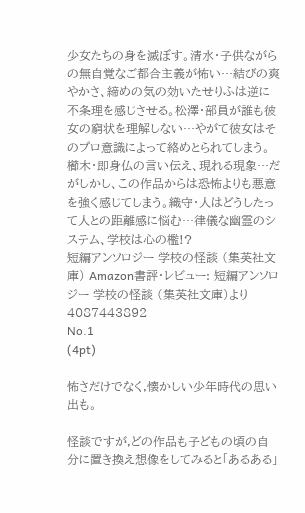少女たちの身を滅ぼす。清水・子供ながらの無自覚なご都合主義が怖い…結びの爽やかさ、締めの気の効いたせりふは逆に不条理を感じさせる。松澤・部員が誰も彼女の窮状を理解しない…やがて彼女はそのプロ意識によって絡めとられてしまう。櫛木・即身仏の言い伝え、現れる現象…だがしかし、この作品からは恐怖よりも悪意を強く感じてしまう。織守・人はどうしたって人との距離感に悩む…律儀な幽霊のシステム、学校は心の檻!?
短編アンソロジー 学校の怪談 (集英社文庫) Amazon書評・レビュー: 短編アンソロジー 学校の怪談 (集英社文庫)より
4087443892
No.1
(4pt)

怖さだけでなく,懐かしい少年時代の思い出も。

怪談ですが,どの作品も子どもの頃の自分に置き換え想像をしてみると「あるある」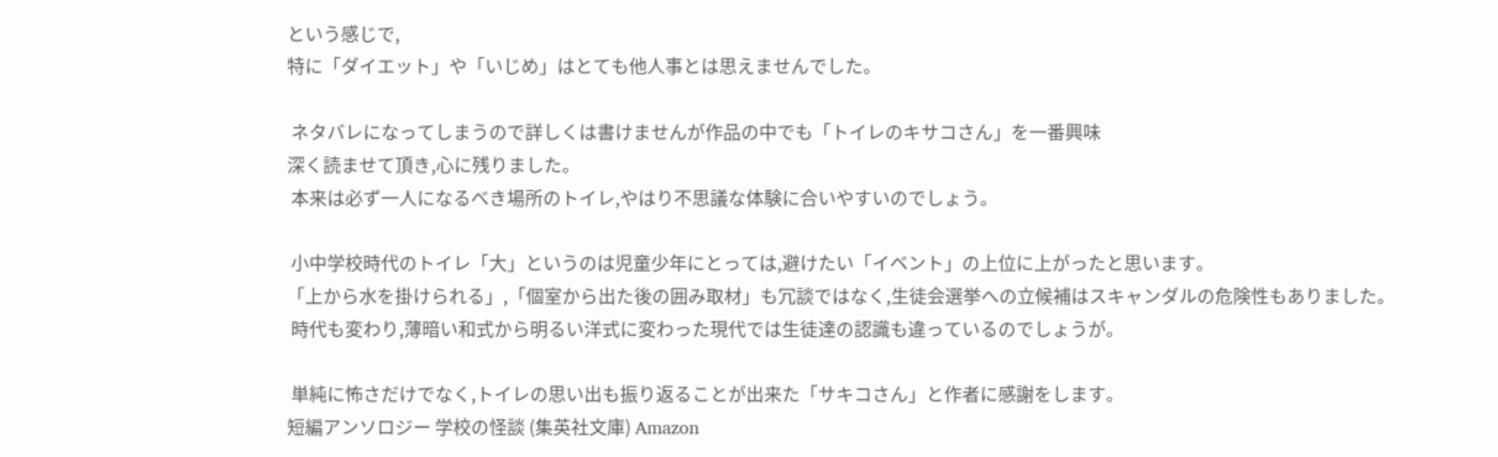という感じで,
特に「ダイエット」や「いじめ」はとても他人事とは思えませんでした。

 ネタバレになってしまうので詳しくは書けませんが作品の中でも「トイレのキサコさん」を一番興味
深く読ませて頂き,心に残りました。
 本来は必ず一人になるべき場所のトイレ,やはり不思議な体験に合いやすいのでしょう。

 小中学校時代のトイレ「大」というのは児童少年にとっては,避けたい「イベント」の上位に上がったと思います。
「上から水を掛けられる」,「個室から出た後の囲み取材」も冗談ではなく,生徒会選挙への立候補はスキャンダルの危険性もありました。
 時代も変わり,薄暗い和式から明るい洋式に変わった現代では生徒達の認識も違っているのでしょうが。

 単純に怖さだけでなく,トイレの思い出も振り返ることが出来た「サキコさん」と作者に感謝をします。
短編アンソロジー 学校の怪談 (集英社文庫) Amazon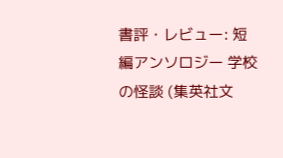書評・レビュー: 短編アンソロジー 学校の怪談 (集英社文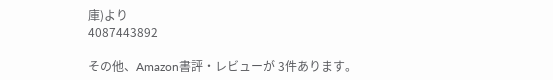庫)より
4087443892

その他、Amazon書評・レビューが 3件あります。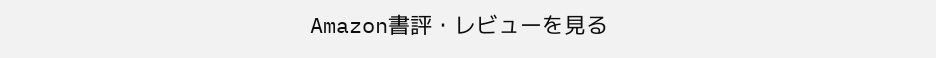Amazon書評・レビューを見る